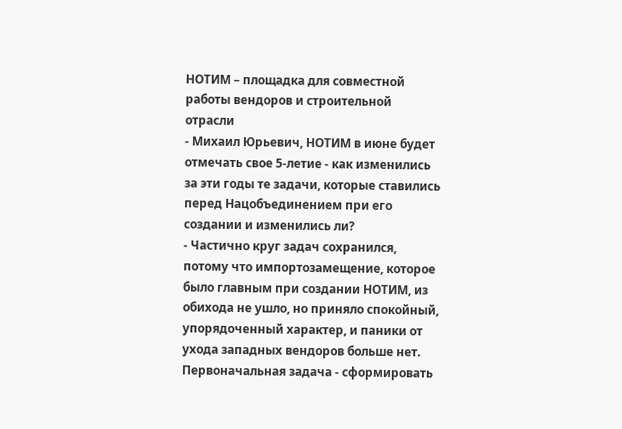НОТИМ – площадка для совместной работы вендоров и строительной отрасли
- Михаил Юрьевич, НОТИМ в июне будет отмечать свое 5-летие - как изменились за эти годы те задачи, которые ставились перед Нацобъединением при его создании и изменились ли?
- Частично круг задач сохранился, потому что импортозамещение, которое было главным при создании НОТИМ, из обихода не ушло, но приняло спокойный, упорядоченный характер, и паники от ухода западных вендоров больше нет. Первоначальная задача - сформировать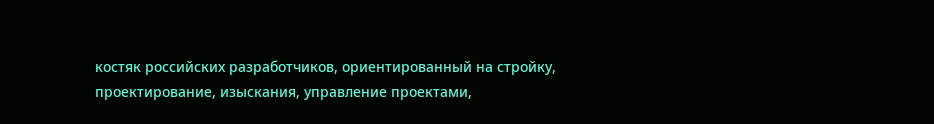костяк российских разработчиков, ориентированный на стройку, проектирование, изыскания, управление проектами,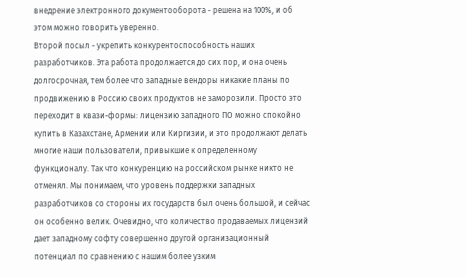внедрение электронного документооборота - решена на 100%, и об этом можно говорить уверенно.
Второй посыл - укрепить конкурентоспособность наших разработчиков. Эта работа продолжается до сих пор, и она очень долгосрочная, тем более что западные вендоры никакие планы по продвижению в Россию своих продуктов не заморозили. Просто это переходит в квази-формы: лицензию западного ПО можно спокойно купить в Казахстане, Армении или Киргизии, и это продолжают делать многие наши пользователи, привыкшие к определенному функционалу. Так что конкуренцию на российском рынке никто не отменял. Мы понимаем, что уровень поддержки западных разработчиков со стороны их государств был очень большой, и сейчас он особенно велик. Очевидно, что количество продаваемых лицензий дает западному софту совершенно другой организационный потенциал по сравнению с нашим более узким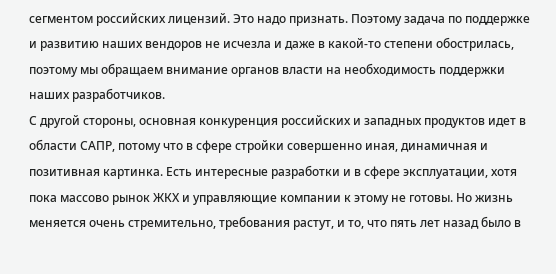сегментом российских лицензий. Это надо признать. Поэтому задача по поддержке и развитию наших вендоров не исчезла и даже в какой-то степени обострилась, поэтому мы обращаем внимание органов власти на необходимость поддержки наших разработчиков.
С другой стороны, основная конкуренция российских и западных продуктов идет в области САПР, потому что в сфере стройки совершенно иная, динамичная и позитивная картинка. Есть интересные разработки и в сфере эксплуатации, хотя пока массово рынок ЖКХ и управляющие компании к этому не готовы. Но жизнь меняется очень стремительно, требования растут, и то, что пять лет назад было в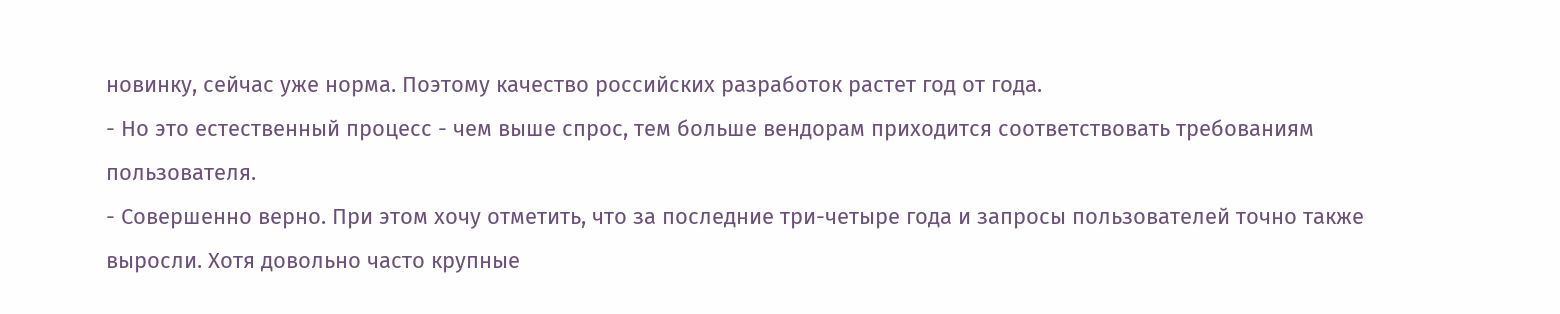новинку, сейчас уже норма. Поэтому качество российских разработок растет год от года.
- Но это естественный процесс - чем выше спрос, тем больше вендорам приходится соответствовать требованиям пользователя.
- Совершенно верно. При этом хочу отметить, что за последние три-четыре года и запросы пользователей точно также выросли. Хотя довольно часто крупные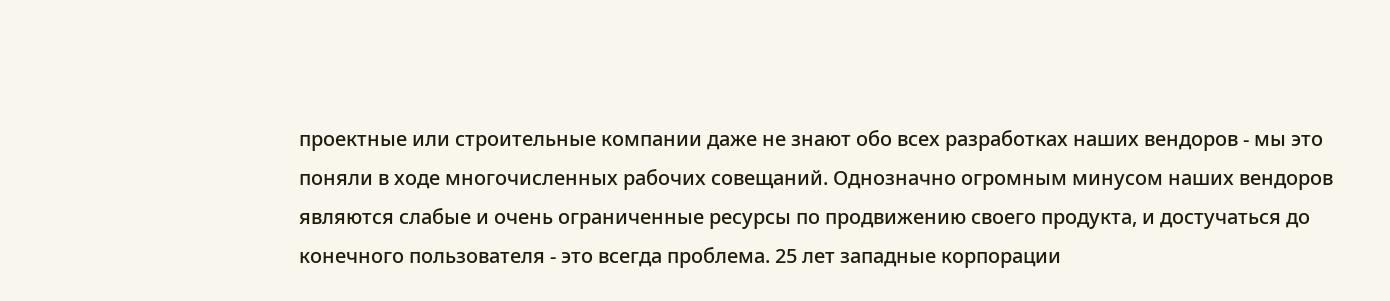проектные или строительные компании даже не знают обо всех разработках наших вендоров - мы это поняли в ходе многочисленных рабочих совещаний. Однозначно огромным минусом наших вендоров являются слабые и очень ограниченные ресурсы по продвижению своего продукта, и достучаться до конечного пользователя - это всегда проблема. 25 лет западные корпорации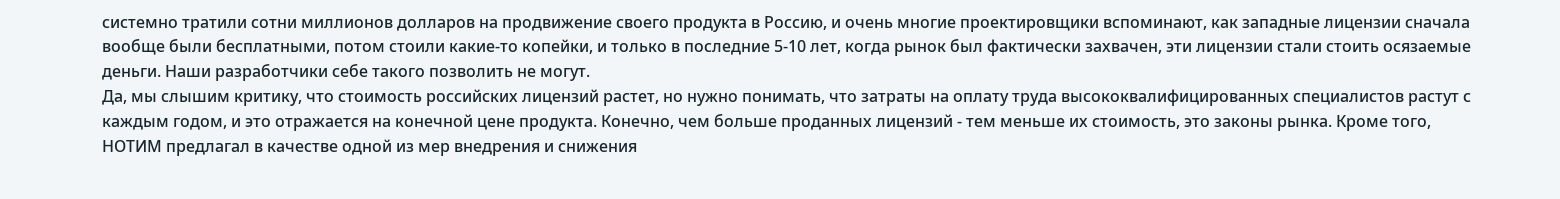системно тратили сотни миллионов долларов на продвижение своего продукта в Россию, и очень многие проектировщики вспоминают, как западные лицензии сначала вообще были бесплатными, потом стоили какие-то копейки, и только в последние 5-10 лет, когда рынок был фактически захвачен, эти лицензии стали стоить осязаемые деньги. Наши разработчики себе такого позволить не могут.
Да, мы слышим критику, что стоимость российских лицензий растет, но нужно понимать, что затраты на оплату труда высококвалифицированных специалистов растут с каждым годом, и это отражается на конечной цене продукта. Конечно, чем больше проданных лицензий - тем меньше их стоимость, это законы рынка. Кроме того, НОТИМ предлагал в качестве одной из мер внедрения и снижения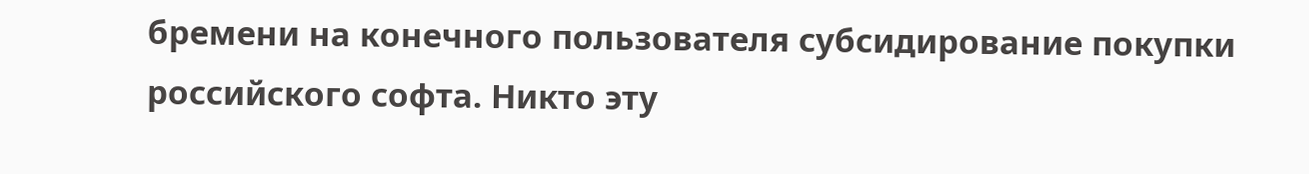бремени на конечного пользователя субсидирование покупки российского софта. Никто эту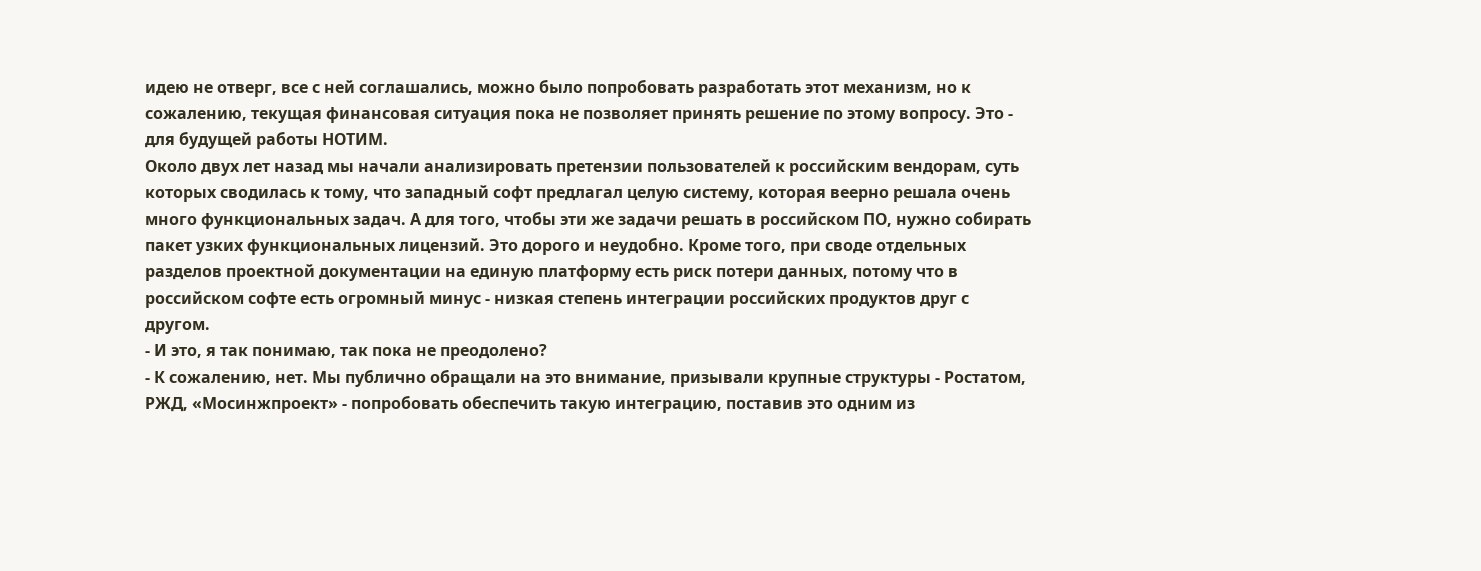идею не отверг, все с ней соглашались, можно было попробовать разработать этот механизм, но к сожалению, текущая финансовая ситуация пока не позволяет принять решение по этому вопросу. Это - для будущей работы НОТИМ.
Около двух лет назад мы начали анализировать претензии пользователей к российским вендорам, суть которых сводилась к тому, что западный софт предлагал целую систему, которая веерно решала очень много функциональных задач. А для того, чтобы эти же задачи решать в российском ПО, нужно собирать пакет узких функциональных лицензий. Это дорого и неудобно. Кроме того, при своде отдельных разделов проектной документации на единую платформу есть риск потери данных, потому что в российском софте есть огромный минус - низкая степень интеграции российских продуктов друг с другом.
- И это, я так понимаю, так пока не преодолено?
- К сожалению, нет. Мы публично обращали на это внимание, призывали крупные структуры - Ростатом, РЖД, «Мосинжпроект» - попробовать обеспечить такую интеграцию, поставив это одним из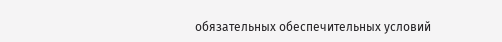обязательных обеспечительных условий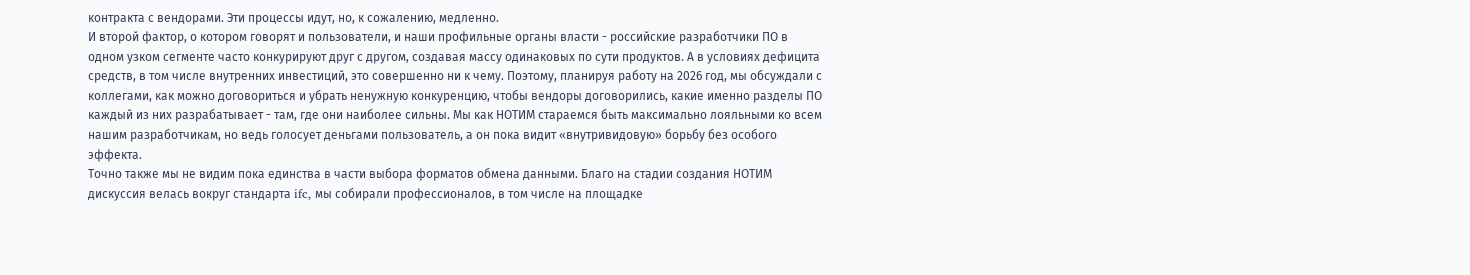контракта с вендорами. Эти процессы идут, но, к сожалению, медленно.
И второй фактор, о котором говорят и пользователи, и наши профильные органы власти - российские разработчики ПО в одном узком сегменте часто конкурируют друг с другом, создавая массу одинаковых по сути продуктов. А в условиях дефицита средств, в том числе внутренних инвестиций, это совершенно ни к чему. Поэтому, планируя работу на 2026 год, мы обсуждали с коллегами, как можно договориться и убрать ненужную конкуренцию, чтобы вендоры договорились, какие именно разделы ПО каждый из них разрабатывает - там, где они наиболее сильны. Мы как НОТИМ стараемся быть максимально лояльными ко всем нашим разработчикам, но ведь голосует деньгами пользователь, а он пока видит «внутривидовую» борьбу без особого эффекта.
Точно также мы не видим пока единства в части выбора форматов обмена данными. Благо на стадии создания НОТИМ дискуссия велась вокруг стандарта ifc, мы собирали профессионалов, в том числе на площадке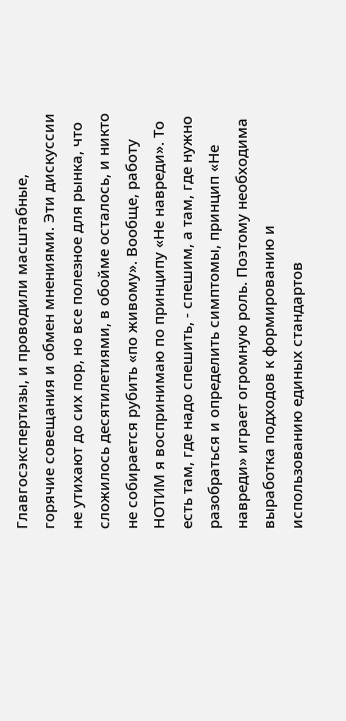Главгосэкспертизы, и проводили масштабные, горячие совещания и обмен мнениями. Эти дискуссии не утихают до сих пор, но все полезное для рынка, что сложилось десятилетиями, в обойме осталось, и никто не собирается рубить «по живому». Вообще, работу НОТИМ я воспринимаю по принципу «Не навреди». То есть там, где надо спешить, - спешим, а там, где нужно разобраться и определить симптомы, принцип «Не навреди» играет огромную роль. Поэтому необходима выработка подходов к формированию и использованию единых стандартов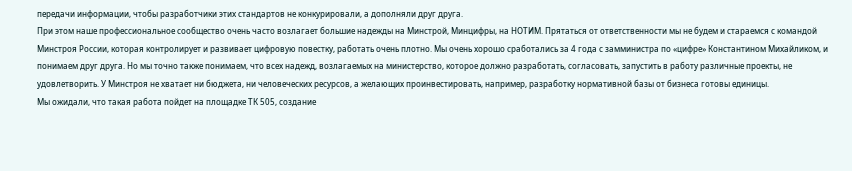передачи информации, чтобы разработчики этих стандартов не конкурировали, а дополняли друг друга.
При этом наше профессиональное сообщество очень часто возлагает большие надежды на Минстрой, Минцифры, на НОТИМ. Прятаться от ответственности мы не будем и стараемся с командой Минстроя России, которая контролирует и развивает цифровую повестку, работать очень плотно. Мы очень хорошо сработались за 4 года с замминистра по «цифре» Константином Михайликом, и понимаем друг друга. Но мы точно также понимаем, что всех надежд, возлагаемых на министерство, которое должно разработать, согласовать, запустить в работу различные проекты, не удовлетворить. У Минстроя не хватает ни бюджета, ни человеческих ресурсов, а желающих проинвестировать, например, разработку нормативной базы от бизнеса готовы единицы.
Мы ожидали, что такая работа пойдет на площадке ТК 505, создание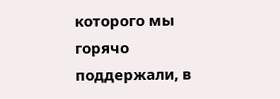которого мы горячо поддержали, в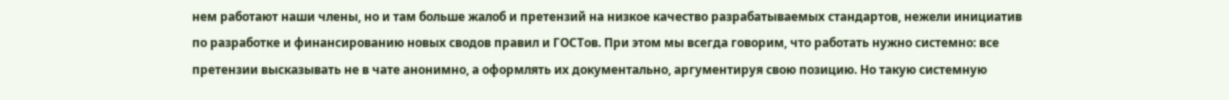нем работают наши члены, но и там больше жалоб и претензий на низкое качество разрабатываемых стандартов, нежели инициатив по разработке и финансированию новых сводов правил и ГОСТов. При этом мы всегда говорим, что работать нужно системно: все претензии высказывать не в чате анонимно, а оформлять их документально, аргументируя свою позицию. Но такую системную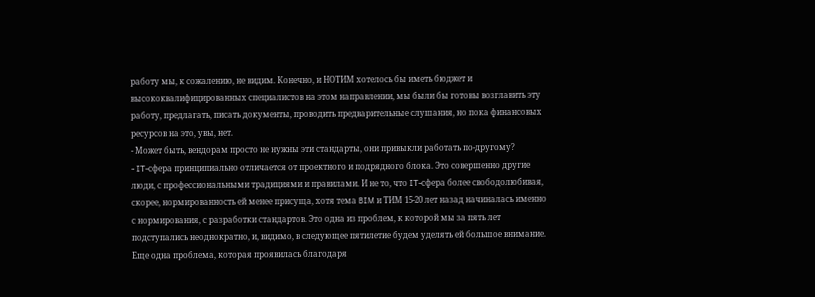работу мы, к сожалению, не видим. Конечно, и НОТИМ хотелось бы иметь бюджет и высококвалифицированных специалистов на этом направлении, мы были бы готовы возглавить эту работу, предлагать, писать документы, проводить предварительные слушания, но пока финансовых ресурсов на это, увы, нет.
- Может быть, вендорам просто не нужны эти стандарты, они привыкли работать по-другому?
- IT-сфера принципиально отличается от проектного и подрядного блока. Это совершенно другие люди, с профессиональными традициями и правилами. И не то, что IT-сфера более свободолюбивая, скорее, нормированность ей менее присуща, хотя тема BIM и ТИМ 15-20 лет назад начиналась именно с нормирования, с разработки стандартов. Это одна из проблем, к которой мы за пять лет подступались неоднократно, и, видимо, в следующее пятилетие будем уделять ей большое внимание.
Еще одна проблема, которая проявилась благодаря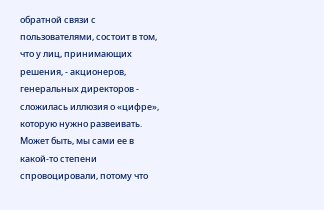обратной связи с пользователями, состоит в том, что у лиц, принимающих решения, - акционеров, генеральных директоров - сложилась иллюзия о «цифре», которую нужно развеивать. Может быть, мы сами ее в какой-то степени спровоцировали, потому что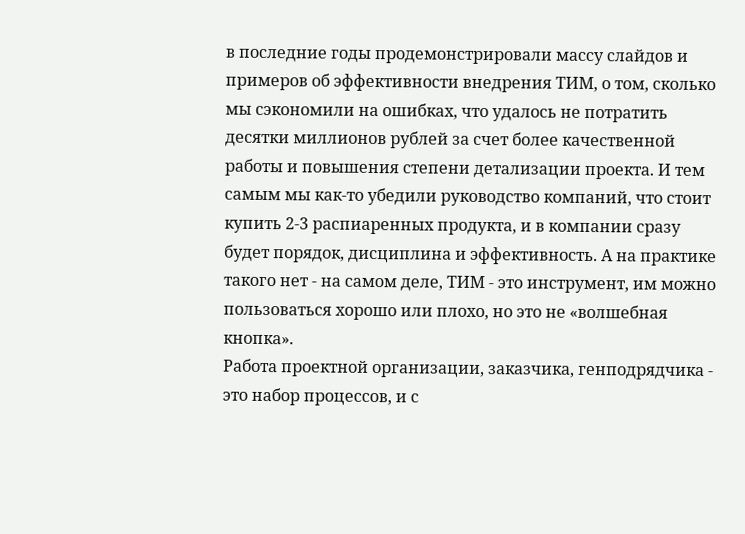в последние годы продемонстрировали массу слайдов и примеров об эффективности внедрения ТИМ, о том, сколько мы сэкономили на ошибках, что удалось не потратить десятки миллионов рублей за счет более качественной работы и повышения степени детализации проекта. И тем самым мы как-то убедили руководство компаний, что стоит купить 2-3 распиаренных продукта, и в компании сразу будет порядок, дисциплина и эффективность. А на практике такого нет - на самом деле, ТИМ - это инструмент, им можно пользоваться хорошо или плохо, но это не «волшебная кнопка».
Работа проектной организации, заказчика, генподрядчика - это набор процессов, и с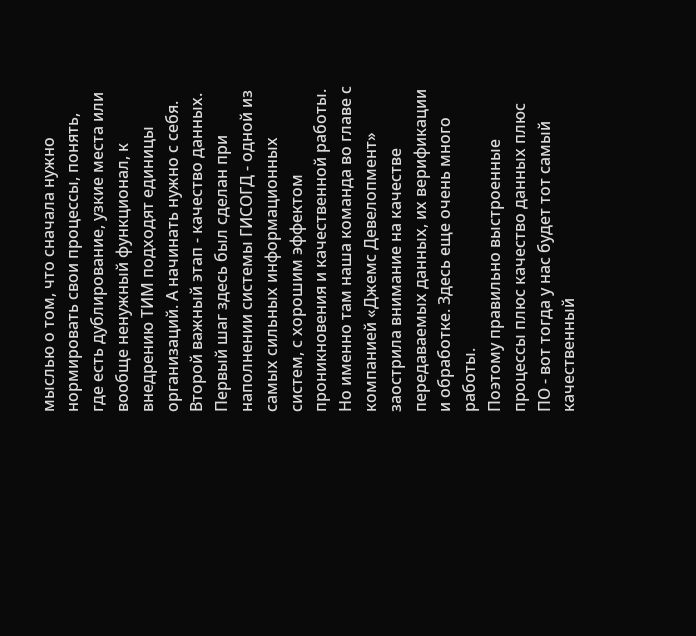мыслью о том, что сначала нужно нормировать свои процессы, понять, где есть дублирование, узкие места или вообще ненужный функционал, к внедрению ТИМ подходят единицы организаций. А начинать нужно с себя.
Второй важный этап - качество данных. Первый шаг здесь был сделан при наполнении системы ГИСОГД - одной из самых сильных информационных систем, с хорошим эффектом проникновения и качественной работы. Но именно там наша команда во главе с компанией «Джемс Девелопмент» заострила внимание на качестве передаваемых данных, их верификации и обработке. Здесь еще очень много работы.
Поэтому правильно выстроенные процессы плюс качество данных плюс ПО - вот тогда у нас будет тот самый качественный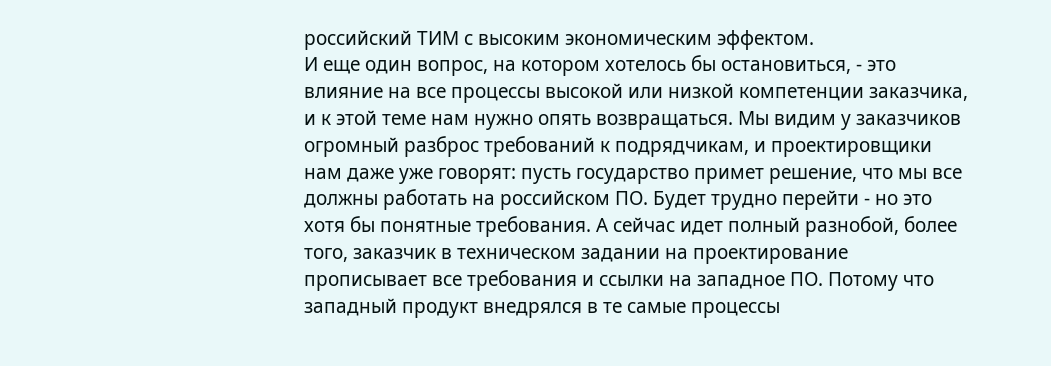российский ТИМ с высоким экономическим эффектом.
И еще один вопрос, на котором хотелось бы остановиться, - это влияние на все процессы высокой или низкой компетенции заказчика, и к этой теме нам нужно опять возвращаться. Мы видим у заказчиков огромный разброс требований к подрядчикам, и проектировщики нам даже уже говорят: пусть государство примет решение, что мы все должны работать на российском ПО. Будет трудно перейти - но это хотя бы понятные требования. А сейчас идет полный разнобой, более того, заказчик в техническом задании на проектирование прописывает все требования и ссылки на западное ПО. Потому что западный продукт внедрялся в те самые процессы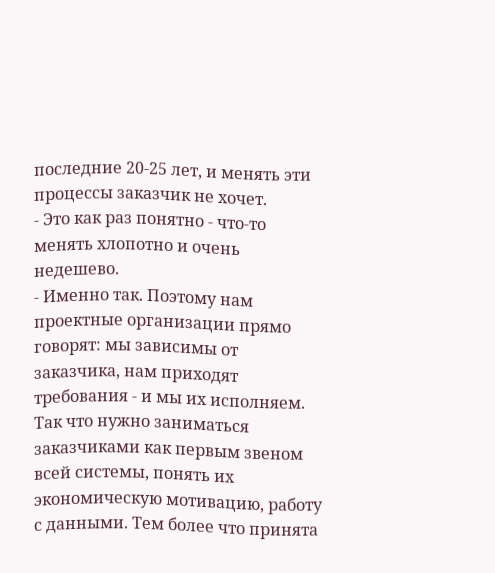последние 20-25 лет, и менять эти процессы заказчик не хочет.
- Это как раз понятно - что-то менять хлопотно и очень недешево.
- Именно так. Поэтому нам проектные организации прямо говорят: мы зависимы от заказчика, нам приходят требования - и мы их исполняем. Так что нужно заниматься заказчиками как первым звеном всей системы, понять их экономическую мотивацию, работу с данными. Тем более что принята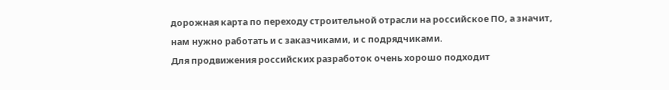дорожная карта по переходу строительной отрасли на российское ПО, а значит, нам нужно работать и с заказчиками, и с подрядчиками.
Для продвижения российских разработок очень хорошо подходит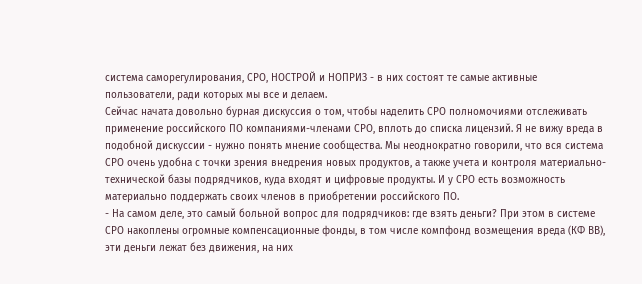система саморегулирования, СРО, НОСТРОЙ и НОПРИЗ - в них состоят те самые активные пользователи, ради которых мы все и делаем.
Сейчас начата довольно бурная дискуссия о том, чтобы наделить СРО полномочиями отслеживать применение российского ПО компаниями-членами СРО, вплоть до списка лицензий. Я не вижу вреда в подобной дискуссии - нужно понять мнение сообщества. Мы неоднократно говорили, что вся система СРО очень удобна с точки зрения внедрения новых продуктов, а также учета и контроля материально-технической базы подрядчиков, куда входят и цифровые продукты. И у СРО есть возможность материально поддержать своих членов в приобретении российского ПО.
- На самом деле, это самый больной вопрос для подрядчиков: где взять деньги? При этом в системе СРО накоплены огромные компенсационные фонды, в том числе компфонд возмещения вреда (КФ ВВ), эти деньги лежат без движения, на них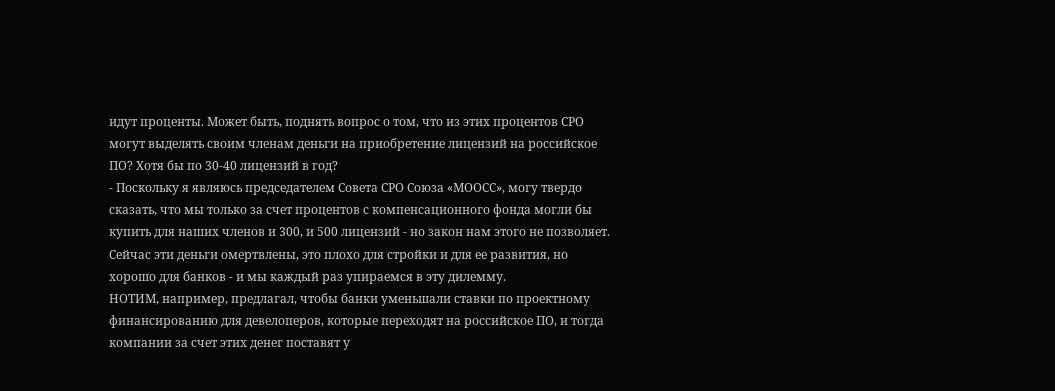идут проценты. Может быть, поднять вопрос о том, что из этих процентов СРО могут выделять своим членам деньги на приобретение лицензий на российское ПО? Хотя бы по 30-40 лицензий в год?
- Поскольку я являюсь председателем Совета СРО Союза «МООСС», могу твердо сказать, что мы только за счет процентов с компенсационного фонда могли бы купить для наших членов и 300, и 500 лицензий - но закон нам этого не позволяет. Сейчас эти деньги омертвлены, это плохо для стройки и для ее развития, но хорошо для банков - и мы каждый раз упираемся в эту дилемму.
НОТИМ, например, предлагал, чтобы банки уменьшали ставки по проектному финансированию для девелоперов, которые переходят на российское ПО, и тогда компании за счет этих денег поставят у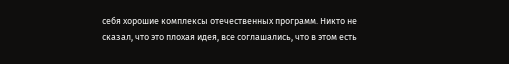себя хорошие комплексы отечественных программ. Никто не сказал, что это плохая идея, все соглашались, что в этом есть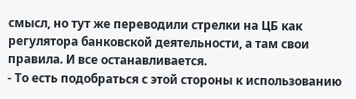смысл, но тут же переводили стрелки на ЦБ как регулятора банковской деятельности, а там свои правила. И все останавливается.
- То есть подобраться с этой стороны к использованию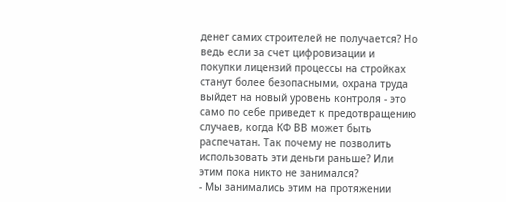денег самих строителей не получается? Но ведь если за счет цифровизации и покупки лицензий процессы на стройках станут более безопасными, охрана труда выйдет на новый уровень контроля - это само по себе приведет к предотвращению случаев, когда КФ ВВ может быть распечатан. Так почему не позволить использовать эти деньги раньше? Или этим пока никто не занимался?
- Мы занимались этим на протяжении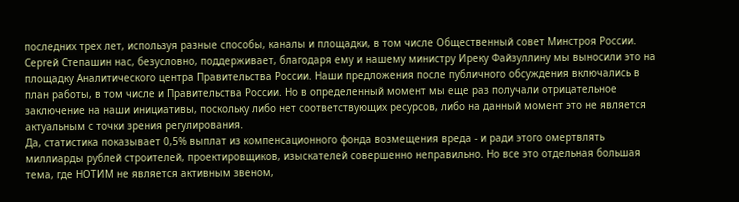последних трех лет, используя разные способы, каналы и площадки, в том числе Общественный совет Минстроя России. Сергей Степашин нас, безусловно, поддерживает, благодаря ему и нашему министру Иреку Файзуллину мы выносили это на площадку Аналитического центра Правительства России. Наши предложения после публичного обсуждения включались в план работы, в том числе и Правительства России. Но в определенный момент мы еще раз получали отрицательное заключение на наши инициативы, поскольку либо нет соответствующих ресурсов, либо на данный момент это не является актуальным с точки зрения регулирования.
Да, статистика показывает 0,5% выплат из компенсационного фонда возмещения вреда - и ради этого омертвлять миллиарды рублей строителей, проектировщиков, изыскателей совершенно неправильно. Но все это отдельная большая тема, где НОТИМ не является активным звеном,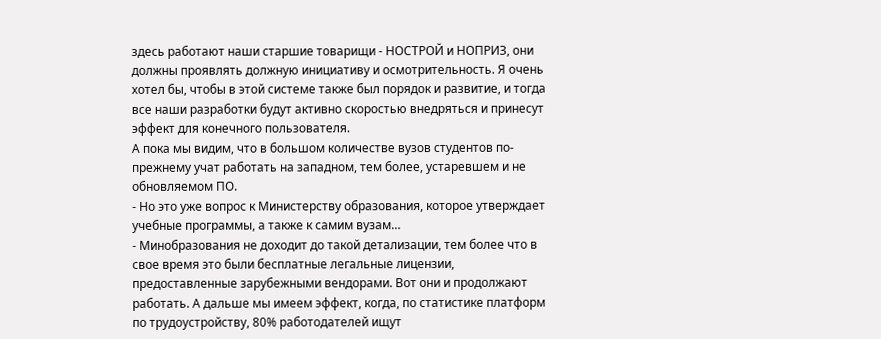здесь работают наши старшие товарищи - НОСТРОЙ и НОПРИЗ, они должны проявлять должную инициативу и осмотрительность. Я очень хотел бы, чтобы в этой системе также был порядок и развитие, и тогда все наши разработки будут активно скоростью внедряться и принесут эффект для конечного пользователя.
А пока мы видим, что в большом количестве вузов студентов по-прежнему учат работать на западном, тем более, устаревшем и не обновляемом ПО.
- Но это уже вопрос к Министерству образования, которое утверждает учебные программы, а также к самим вузам…
- Минобразования не доходит до такой детализации, тем более что в свое время это были бесплатные легальные лицензии, предоставленные зарубежными вендорами. Вот они и продолжают работать. А дальше мы имеем эффект, когда, по статистике платформ по трудоустройству, 80% работодателей ищут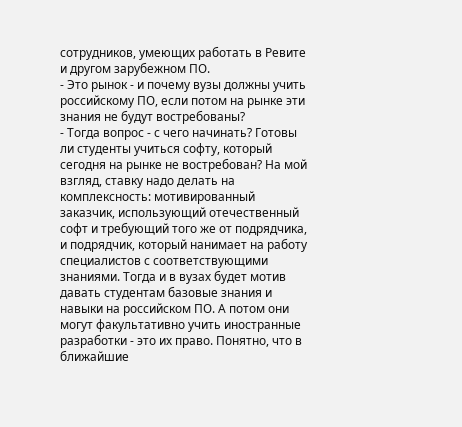сотрудников, умеющих работать в Ревите и другом зарубежном ПО.
- Это рынок - и почему вузы должны учить российскому ПО, если потом на рынке эти знания не будут востребованы?
- Тогда вопрос - с чего начинать? Готовы ли студенты учиться софту, который сегодня на рынке не востребован? На мой взгляд, ставку надо делать на комплексность: мотивированный заказчик, использующий отечественный софт и требующий того же от подрядчика, и подрядчик, который нанимает на работу специалистов с соответствующими знаниями. Тогда и в вузах будет мотив давать студентам базовые знания и навыки на российском ПО. А потом они могут факультативно учить иностранные разработки - это их право. Понятно, что в ближайшие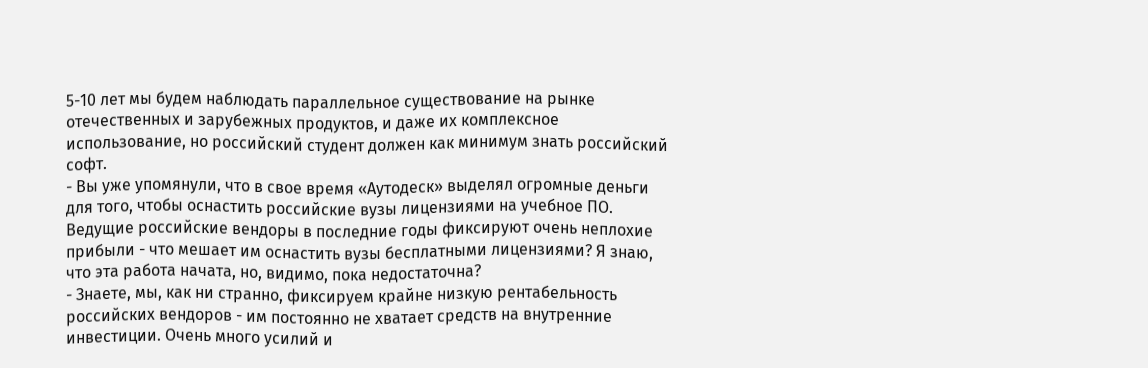5-10 лет мы будем наблюдать параллельное существование на рынке отечественных и зарубежных продуктов, и даже их комплексное использование, но российский студент должен как минимум знать российский софт.
- Вы уже упомянули, что в свое время «Аутодеск» выделял огромные деньги для того, чтобы оснастить российские вузы лицензиями на учебное ПО. Ведущие российские вендоры в последние годы фиксируют очень неплохие прибыли - что мешает им оснастить вузы бесплатными лицензиями? Я знаю, что эта работа начата, но, видимо, пока недостаточна?
- Знаете, мы, как ни странно, фиксируем крайне низкую рентабельность российских вендоров - им постоянно не хватает средств на внутренние инвестиции. Очень много усилий и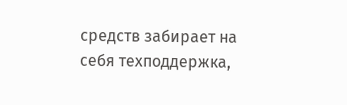средств забирает на себя техподдержка,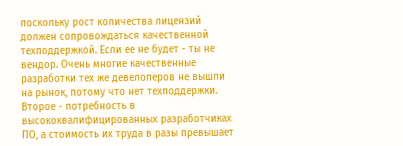поскольку рост количества лицензий должен сопровождаться качественной техподдержкой. Если ее не будет - ты не вендор. Очень многие качественные разработки тех же девелоперов не вышли на рынок, потому что нет техподдержки.
Второе - потребность в высококвалифицированных разработчиках ПО, а стоимость их труда в разы превышает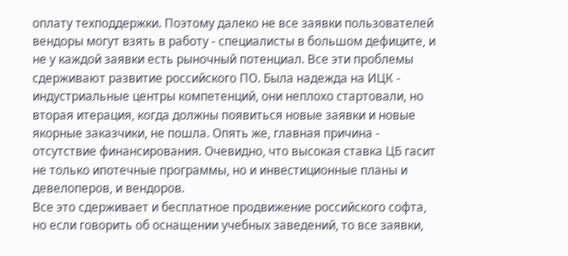оплату техподдержки. Поэтому далеко не все заявки пользователей вендоры могут взять в работу - специалисты в большом дефиците, и не у каждой заявки есть рыночный потенциал. Все эти проблемы сдерживают развитие российского ПО. Была надежда на ИЦК - индустриальные центры компетенций, они неплохо стартовали, но вторая итерация, когда должны появиться новые заявки и новые якорные заказчики, не пошла. Опять же, главная причина - отсутствие финансирования. Очевидно, что высокая ставка ЦБ гасит не только ипотечные программы, но и инвестиционные планы и девелоперов, и вендоров.
Все это сдерживает и бесплатное продвижение российского софта, но если говорить об оснащении учебных заведений, то все заявки,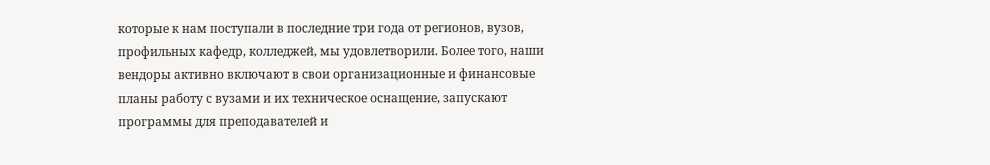которые к нам поступали в последние три года от регионов, вузов, профильных кафедр, колледжей, мы удовлетворили. Более того, наши вендоры активно включают в свои организационные и финансовые планы работу с вузами и их техническое оснащение, запускают программы для преподавателей и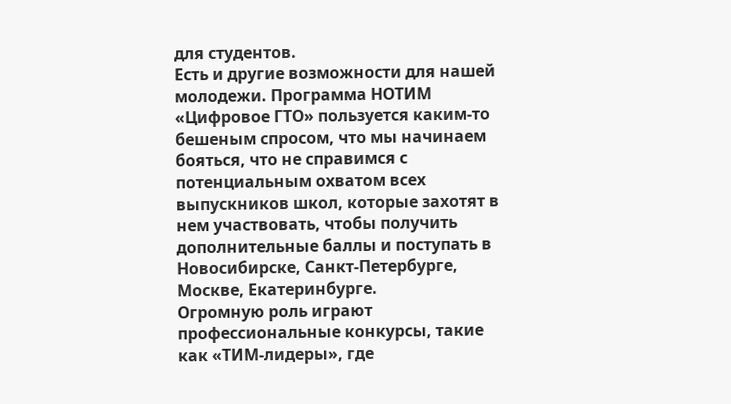для студентов.
Есть и другие возможности для нашей молодежи. Программа НОТИМ «Цифровое ГТО» пользуется каким-то бешеным спросом, что мы начинаем бояться, что не справимся с потенциальным охватом всех выпускников школ, которые захотят в нем участвовать, чтобы получить дополнительные баллы и поступать в Новосибирске, Санкт-Петербурге, Москве, Екатеринбурге.
Огромную роль играют профессиональные конкурсы, такие как «ТИМ-лидеры», где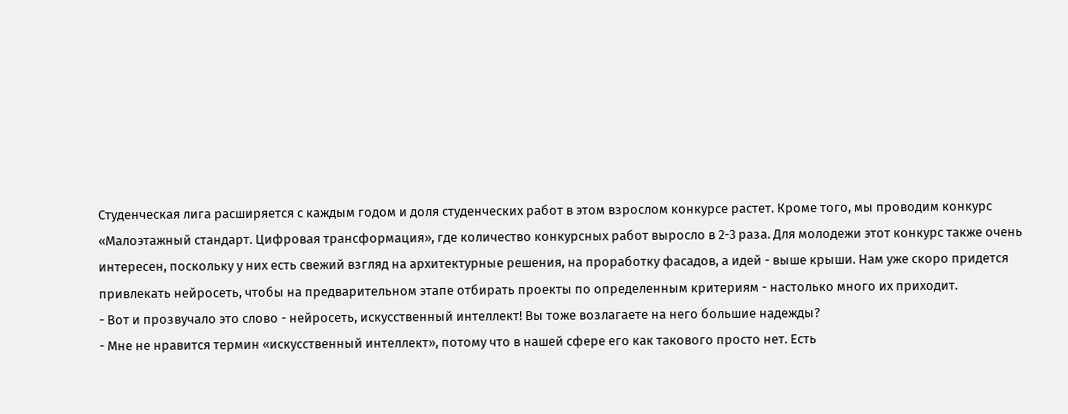Студенческая лига расширяется с каждым годом и доля студенческих работ в этом взрослом конкурсе растет. Кроме того, мы проводим конкурс «Малоэтажный стандарт. Цифровая трансформация», где количество конкурсных работ выросло в 2-3 раза. Для молодежи этот конкурс также очень интересен, поскольку у них есть свежий взгляд на архитектурные решения, на проработку фасадов, а идей - выше крыши. Нам уже скоро придется привлекать нейросеть, чтобы на предварительном этапе отбирать проекты по определенным критериям - настолько много их приходит.
- Вот и прозвучало это слово - нейросеть, искусственный интеллект! Вы тоже возлагаете на него большие надежды?
- Мне не нравится термин «искусственный интеллект», потому что в нашей сфере его как такового просто нет. Есть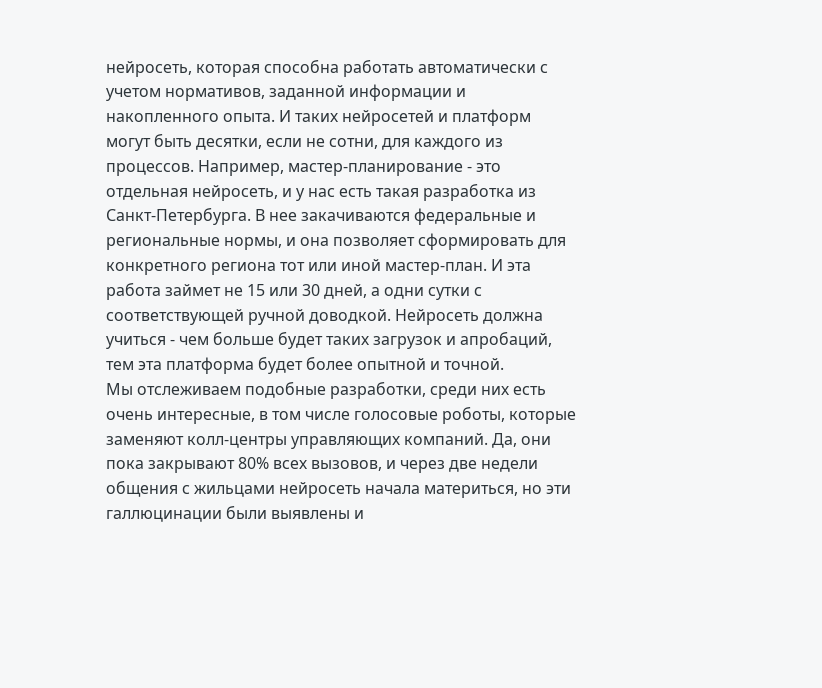нейросеть, которая способна работать автоматически с учетом нормативов, заданной информации и накопленного опыта. И таких нейросетей и платформ могут быть десятки, если не сотни, для каждого из процессов. Например, мастер-планирование - это отдельная нейросеть, и у нас есть такая разработка из Санкт-Петербурга. В нее закачиваются федеральные и региональные нормы, и она позволяет сформировать для конкретного региона тот или иной мастер-план. И эта работа займет не 15 или 30 дней, а одни сутки с соответствующей ручной доводкой. Нейросеть должна учиться - чем больше будет таких загрузок и апробаций, тем эта платформа будет более опытной и точной.
Мы отслеживаем подобные разработки, среди них есть очень интересные, в том числе голосовые роботы, которые заменяют колл-центры управляющих компаний. Да, они пока закрывают 80% всех вызовов, и через две недели общения с жильцами нейросеть начала материться, но эти галлюцинации были выявлены и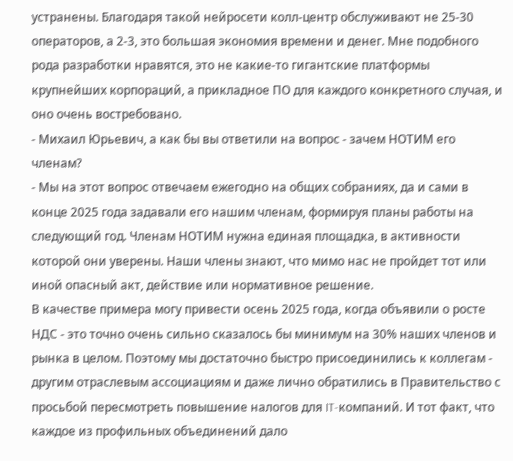устранены. Благодаря такой нейросети колл-центр обслуживают не 25-30 операторов, а 2-3, это большая экономия времени и денег. Мне подобного рода разработки нравятся, это не какие-то гигантские платформы крупнейших корпораций, а прикладное ПО для каждого конкретного случая, и оно очень востребовано.
- Михаил Юрьевич, а как бы вы ответили на вопрос - зачем НОТИМ его членам?
- Мы на этот вопрос отвечаем ежегодно на общих собраниях, да и сами в конце 2025 года задавали его нашим членам, формируя планы работы на следующий год. Членам НОТИМ нужна единая площадка, в активности которой они уверены. Наши члены знают, что мимо нас не пройдет тот или иной опасный акт, действие или нормативное решение.
В качестве примера могу привести осень 2025 года, когда объявили о росте НДС - это точно очень сильно сказалось бы минимум на 30% наших членов и рынка в целом. Поэтому мы достаточно быстро присоединились к коллегам - другим отраслевым ассоциациям и даже лично обратились в Правительство с просьбой пересмотреть повышение налогов для IT-компаний. И тот факт, что каждое из профильных объединений дало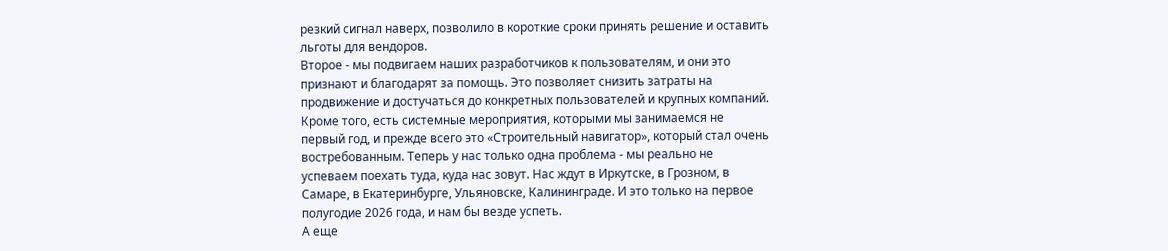резкий сигнал наверх, позволило в короткие сроки принять решение и оставить льготы для вендоров.
Второе - мы подвигаем наших разработчиков к пользователям, и они это признают и благодарят за помощь. Это позволяет снизить затраты на продвижение и достучаться до конкретных пользователей и крупных компаний. Кроме того, есть системные мероприятия, которыми мы занимаемся не первый год, и прежде всего это «Строительный навигатор», который стал очень востребованным. Теперь у нас только одна проблема - мы реально не успеваем поехать туда, куда нас зовут. Нас ждут в Иркутске, в Грозном, в Самаре, в Екатеринбурге, Ульяновске, Калининграде. И это только на первое полугодие 2026 года, и нам бы везде успеть.
А еще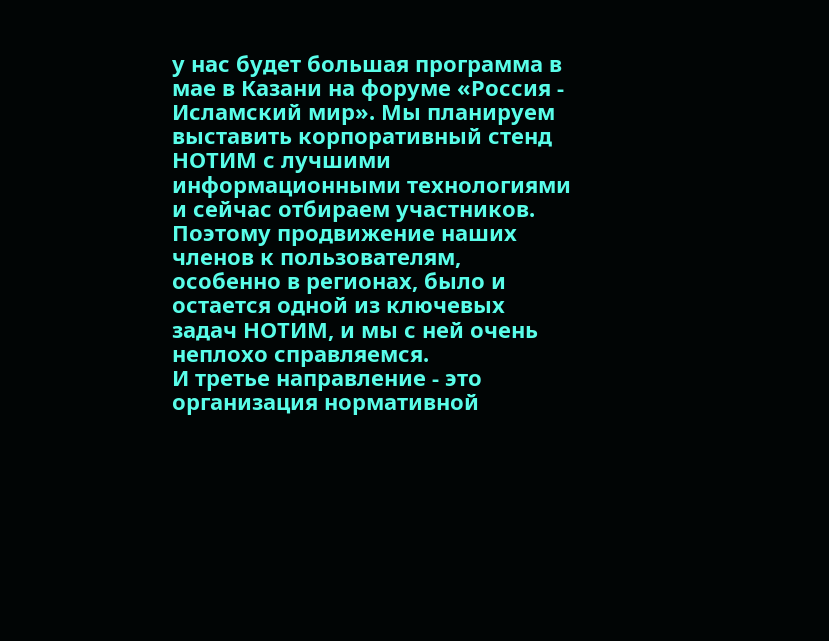у нас будет большая программа в мае в Казани на форуме «Россия - Исламский мир». Мы планируем выставить корпоративный стенд НОТИМ с лучшими информационными технологиями и сейчас отбираем участников. Поэтому продвижение наших членов к пользователям, особенно в регионах, было и остается одной из ключевых задач НОТИМ, и мы с ней очень неплохо справляемся.
И третье направление - это организация нормативной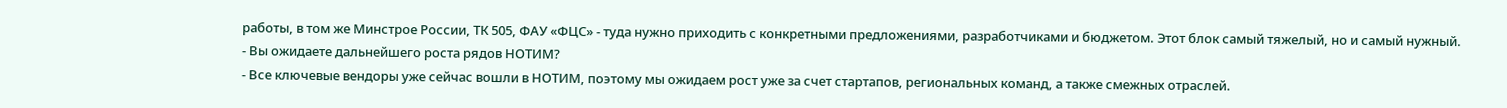работы, в том же Минстрое России, ТК 505, ФАУ «ФЦС» - туда нужно приходить с конкретными предложениями, разработчиками и бюджетом. Этот блок самый тяжелый, но и самый нужный.
- Вы ожидаете дальнейшего роста рядов НОТИМ?
- Все ключевые вендоры уже сейчас вошли в НОТИМ, поэтому мы ожидаем рост уже за счет стартапов, региональных команд, а также смежных отраслей.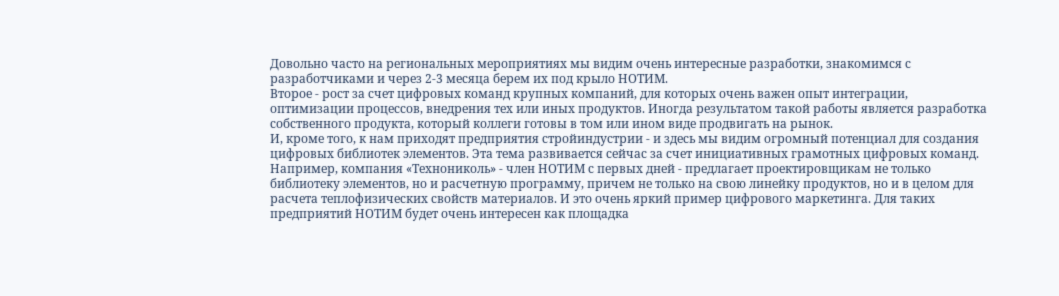Довольно часто на региональных мероприятиях мы видим очень интересные разработки, знакомимся с разработчиками и через 2-3 месяца берем их под крыло НОТИМ.
Второе - рост за счет цифровых команд крупных компаний, для которых очень важен опыт интеграции, оптимизации процессов, внедрения тех или иных продуктов. Иногда результатом такой работы является разработка собственного продукта, который коллеги готовы в том или ином виде продвигать на рынок.
И, кроме того, к нам приходят предприятия стройиндустрии - и здесь мы видим огромный потенциал для создания цифровых библиотек элементов. Эта тема развивается сейчас за счет инициативных грамотных цифровых команд. Например, компания «Технониколь» - член НОТИМ с первых дней - предлагает проектировщикам не только библиотеку элементов, но и расчетную программу, причем не только на свою линейку продуктов, но и в целом для расчета теплофизических свойств материалов. И это очень яркий пример цифрового маркетинга. Для таких предприятий НОТИМ будет очень интересен как площадка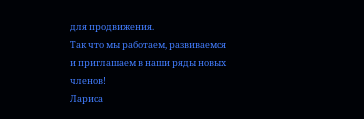для продвижения.
Так что мы работаем, развиваемся и приглашаем в наши ряды новых членов!
Лариса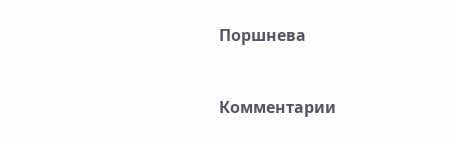Поршнева



Комментарии